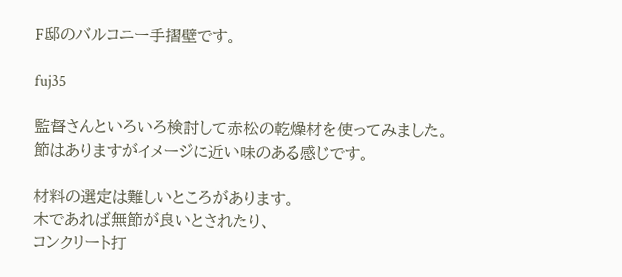F邸のバルコニー手摺壁です。

fuj35

監督さんといろいろ検討して赤松の乾燥材を使ってみました。
節はありますがイメージに近い味のある感じです。

材料の選定は難しいところがあります。
木であれば無節が良いとされたり、
コンクリート打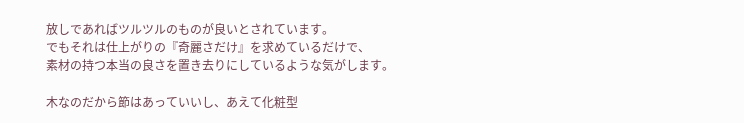放しであればツルツルのものが良いとされています。
でもそれは仕上がりの『奇麗さだけ』を求めているだけで、
素材の持つ本当の良さを置き去りにしているような気がします。

木なのだから節はあっていいし、あえて化粧型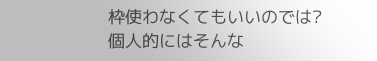枠使わなくてもいいのでは?
個人的にはそんな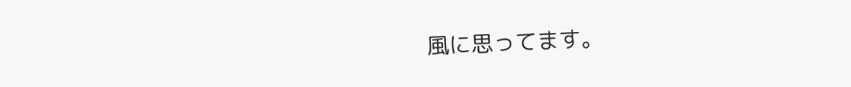風に思ってます。